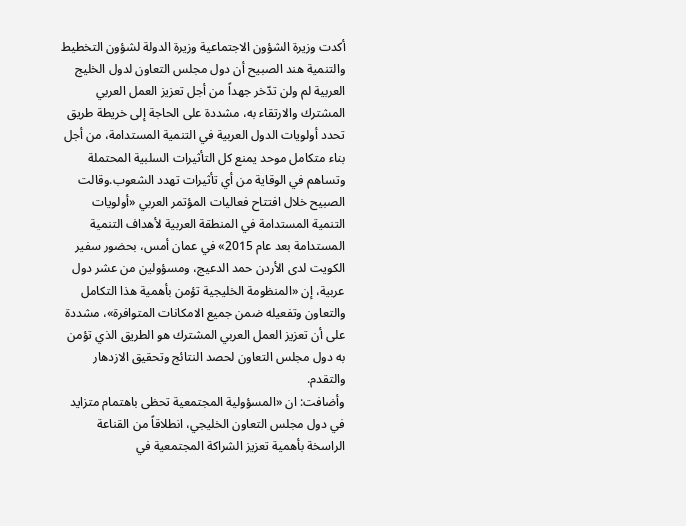أكدت وزيرة الشؤون الاجتماعية وزيرة الدولة لشؤون التخطيط والتنمية هند الصبيح أن دول مجلس التعاون لدول الخليج العربية لم ولن تدّخر جهداً من أجل تعزيز العمل العربي المشترك والارتقاء به، مشددة على الحاجة إلى خريطة طريق تحدد أولويات الدول العربية في التنمية المستدامة، من أجل بناء متكامل موحد يمنع كل التأثيرات السلبية المحتملة وتساهم في الوقاية من أي تأثيرات تهدد الشعوب.وقالت الصبيح خلال افتتاح فعاليات المؤتمر العربي «أولويات التنمية المستدامة في المنطقة العربية لأهداف التنمية المستدامة بعد عام 2015» في عمان أمس، بحضور سفير الكويت لدى الأردن حمد الدعيج، ومسؤولين من عشر دول عربية، إن «المنظومة الخليجية تؤمن بأهمية هذا التكامل والتعاون وتفعيله ضمن جميع الامكانات المتوافرة»، مشددة على أن تعزيز العمل العربي المشترك هو الطريق الذي تؤمن به دول مجلس التعاون لحصد النتائج وتحقيق الازدهار والتقدم.
وأضافت: ان «المسؤولية المجتمعية تحظى باهتمام متزايد في دول مجلس التعاون الخليجي، انطلاقاً من القناعة الراسخة بأهمية تعزيز الشراكة المجتمعية في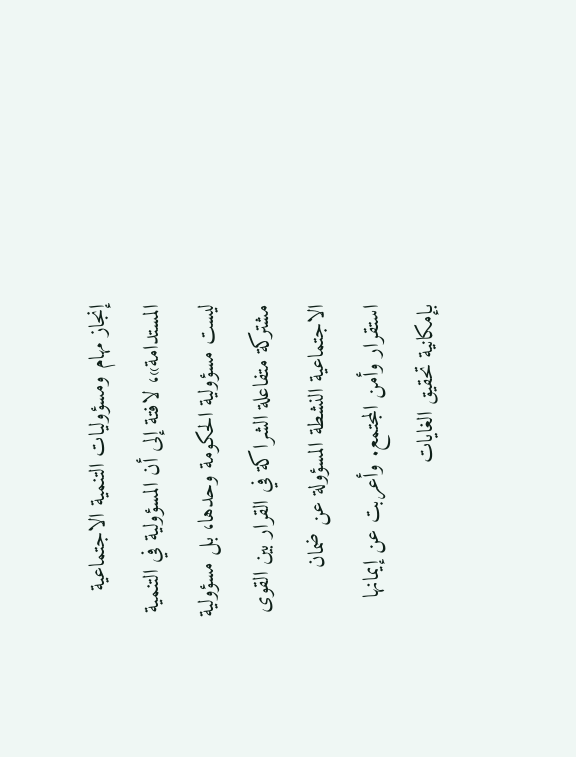إنجاز مهام ومسؤوليات التنمية الاجتماعية المستدامة»، لافتة إلى أن المسؤولية في التنمية ليست مسؤولية الحكومة وحدها، بل مسؤولية مشتركة متفاعلة الشراكة في القرار بين القوى الاجتماعية النشطة المسؤولة عن ضمان استقرار وأمن المجتمع. وأعربت عن إيمانها بإمكانية تحقيق الغايات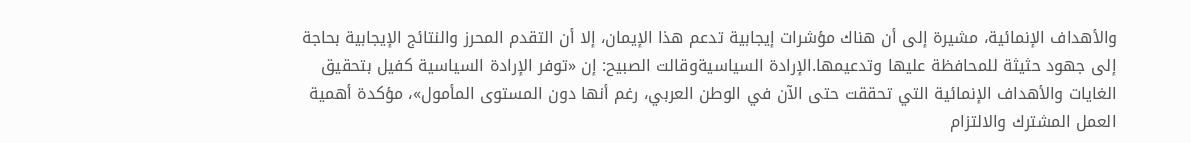والأهداف الإنمائية، مشيرة إلى أن هناك مؤشرات إيجابية تدعم هذا الإيمان، إلا أن التقدم المحرز والنتائج الإيجابية بحاجة إلى جهود حثيثة للمحافظة عليها وتدعيمها.الإرادة السياسيةوقالت الصبيح: إن «توفر الإرادة السياسية كفيل بتحقيق الغايات والأهداف الإنمائية التي تحققت حتى الآن في الوطن العربي، رغم أنها دون المستوى المأمول»، مؤكدة أهمية العمل المشترك والالتزام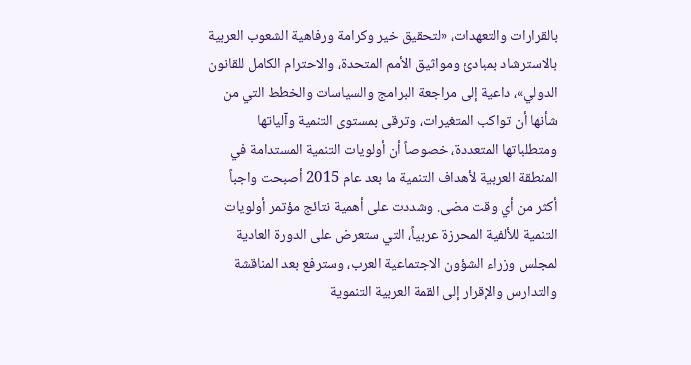بالقرارات والتعهدات، «لتحقيق خير وكرامة ورفاهية الشعوب العربية بالاسترشاد بمبادئ ومواثيق الأمم المتحدة، والاحترام الكامل للقانون الدولي»، داعية إلى مراجعة البرامج والسياسات والخطط التي من شأنها أن تواكب المتغيرات، وترقى بمستوى التنمية وآلياتها ومتطلباتها المتعددة، خصوصاً أن أولويات التنمية المستدامة في المنطقة العربية لأهداف التنمية ما بعد عام 2015 أصبحت واجباً أكثر من أي وقت مضى. وشددت على أهمية نتائج مؤتمر أولويات التنمية للألفية المحرزة عربياً، التي ستعرض على الدورة العادية لمجلس وزراء الشؤون الاجتماعية العرب، وسترفع بعد المناقشة والتدارس والإقرار إلى القمة العربية التنموية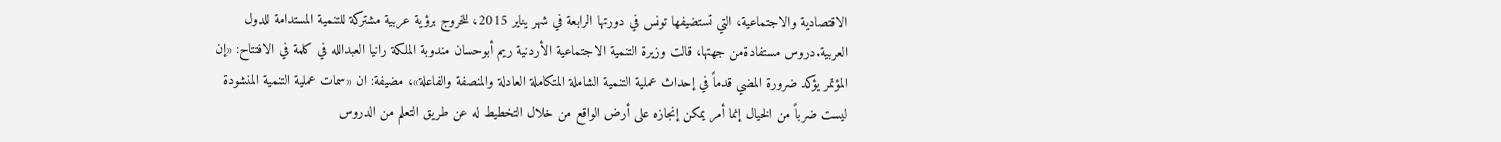الاقتصادية والاجتماعية، التي تستضيفها تونس في دورتها الرابعة في شهر يناير 2015، للخروج برؤية عربية مشتركة للتنمية المستدامة للدول العربية.دروس مستفادةمن جهتها، قالت وزيرة التنمية الاجتماعية الأردنية ريم أبوحسان مندوبة الملكة رانيا العبدالله في كلمة في الافتتاح: «إن المؤتمر يؤكد ضرورة المضي قدماً في إحداث عملية التنمية الشاملة المتكاملة العادلة والمنصفة والفاعلة»، مضيفة: ان «سمات عملية التنمية المنشودة ليست ضرباً من الخيال إنما أمر يمكن إنجازه على أرض الواقع من خلال التخطيط له عن طريق التعلم من الدروس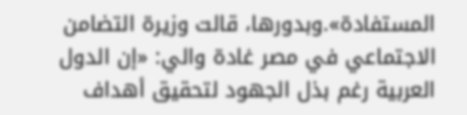المستفادة».وبدورها، قالت وزيرة التضامن الاجتماعي في مصر غادة والي: «إن الدول العربية رغم بذل الجهود لتحقيق أهداف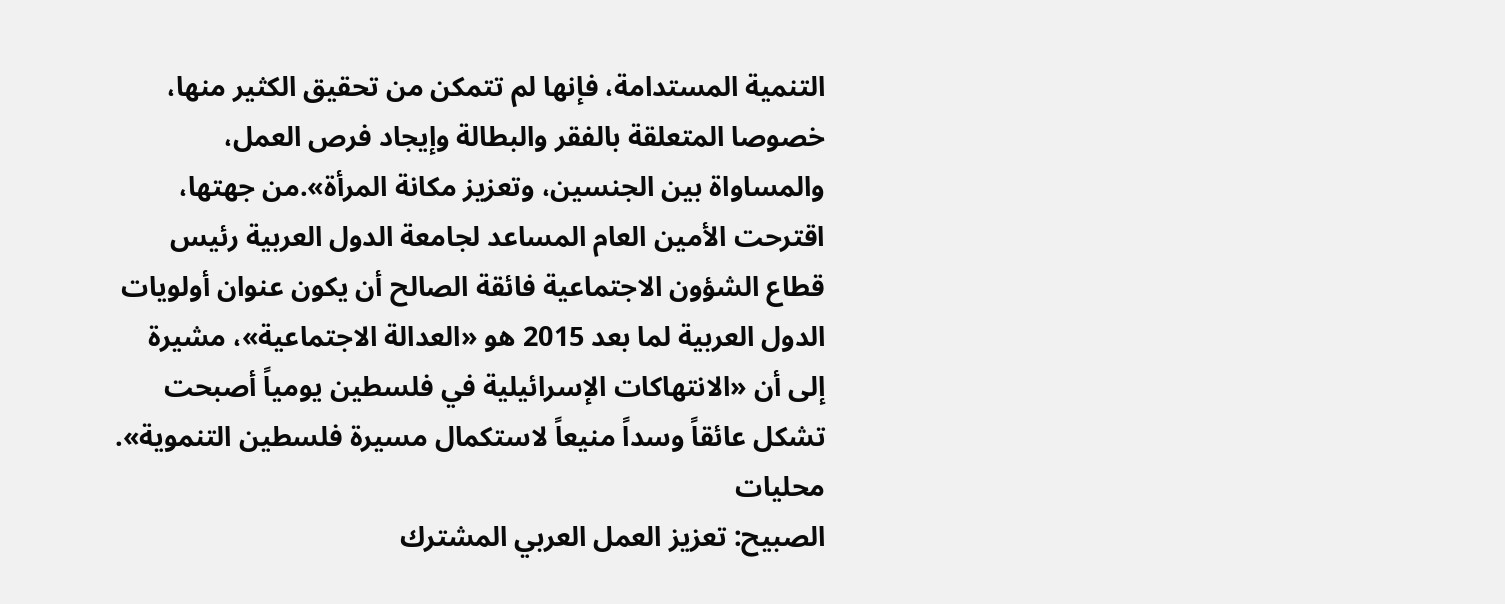التنمية المستدامة، فإنها لم تتمكن من تحقيق الكثير منها، خصوصا المتعلقة بالفقر والبطالة وإيجاد فرص العمل، والمساواة بين الجنسين، وتعزيز مكانة المرأة».من جهتها، اقترحت الأمين العام المساعد لجامعة الدول العربية رئيس قطاع الشؤون الاجتماعية فائقة الصالح أن يكون عنوان أولويات الدول العربية لما بعد 2015 هو «العدالة الاجتماعية»، مشيرة إلى أن «الانتهاكات الإسرائيلية في فلسطين يومياً أصبحت تشكل عائقاً وسداً منيعاً لاستكمال مسيرة فلسطين التنموية».
محليات
الصبيح: تعزيز العمل العربي المشترك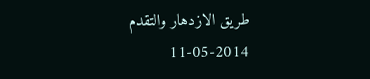طريق الازدهار والتقدم
11-05-2014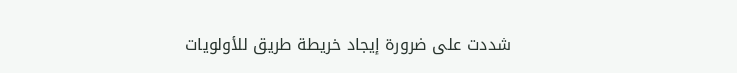شددت على ضرورة إيجاد خريطة طريق للأولويات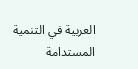العربية في التنمية المستدامة